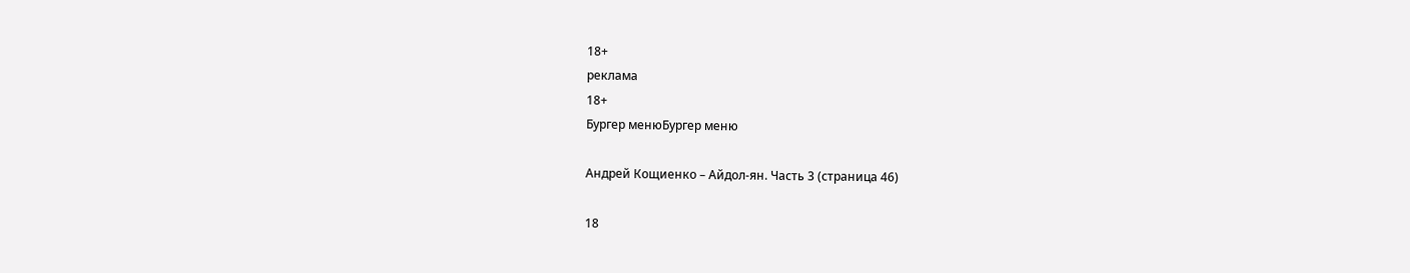18+
реклама
18+
Бургер менюБургер меню

Андрей Кощиенко – Айдол-ян. Часть 3 (страница 46)

18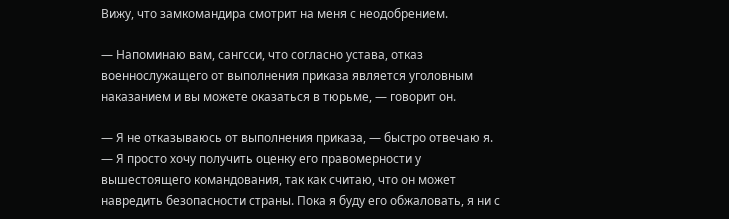Вижу, что замкомандира смотрит на меня с неодобрением.

— Напоминаю вам, сангсси, что согласно устава, отказ военнослужащего от выполнения приказа является уголовным наказанием и вы можете оказаться в тюрьме, — говорит он.

— Я не отказываюсь от выполнения приказа, — быстро отвечаю я. — Я просто хочу получить оценку его правомерности у вышестоящего командования, так как считаю, что он может навредить безопасности страны. Пока я буду его обжаловать, я ни с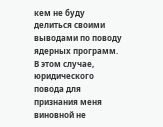кем не буду делиться своими выводами по поводу ядерных программ. В этом случае, юридического повода для признания меня виновной не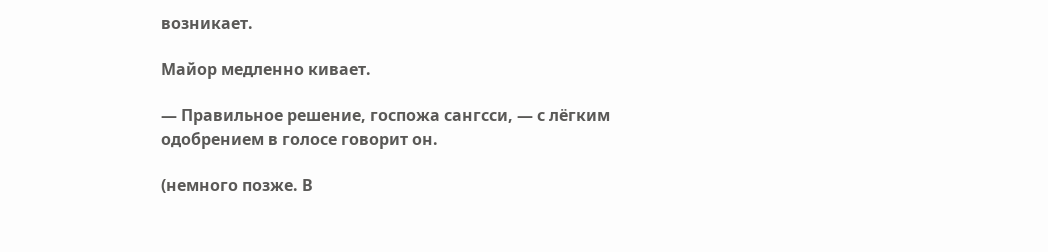возникает.

Майор медленно кивает.

— Правильное решение, госпожа сангсси, — с лёгким одобрением в голосе говорит он.

(немного позже. В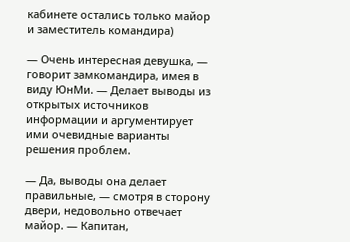кабинете остались только майор и заместитель командира)

— Очень интересная девушка, — говорит замкомандира, имея в виду ЮнМи. — Делает выводы из открытых источников информации и аргументирует ими очевидные варианты решения проблем.

— Да, выводы она делает правильные, — смотря в сторону двери, недовольно отвечает майор. — Капитан,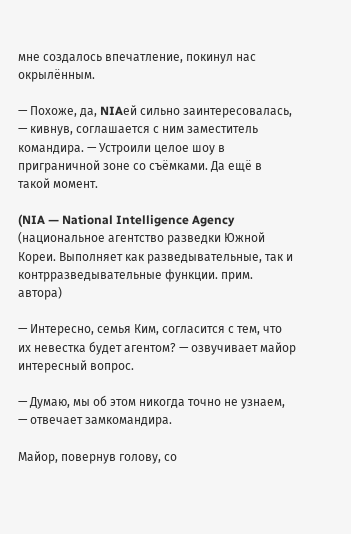мне создалось впечатление, покинул нас окрылённым.

— Похоже, да, NIAей сильно заинтересовалась, — кивнув, соглашается с ним заместитель командира. — Устроили целое шоу в приграничной зоне со съёмками. Да ещё в такой момент.

(NIA — National Intelligence Agency (национальное агентство разведки Южной Кореи. Выполняет как разведывательные, так и контрразведывательные функции. прим. автора)

— Интересно, семья Ким, согласится с тем, что их невестка будет агентом? — озвучивает майор интересный вопрос.

— Думаю, мы об этом никогда точно не узнаем, — отвечает замкомандира.

Майор, повернув голову, со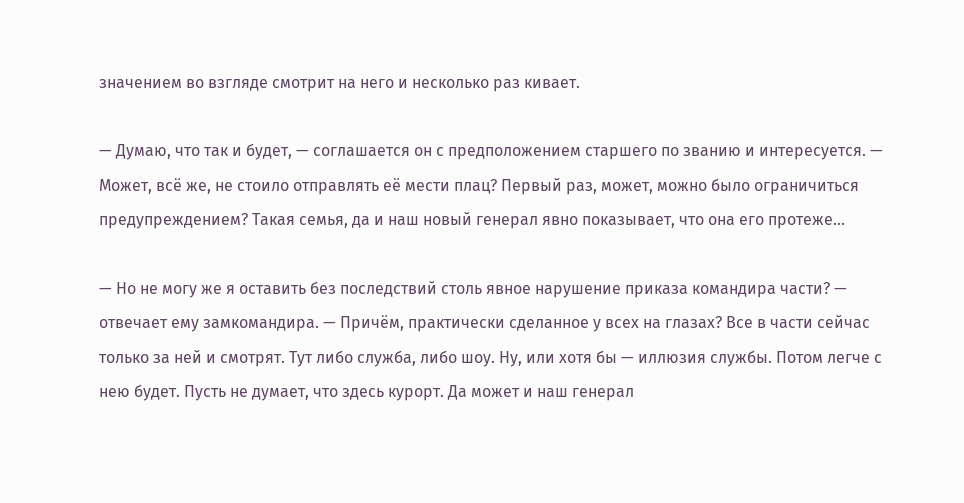значением во взгляде смотрит на него и несколько раз кивает.

— Думаю, что так и будет, — соглашается он с предположением старшего по званию и интересуется. — Может, всё же, не стоило отправлять её мести плац? Первый раз, может, можно было ограничиться предупреждением? Такая семья, да и наш новый генерал явно показывает, что она его протеже…

— Но не могу же я оставить без последствий столь явное нарушение приказа командира части? — отвечает ему замкомандира. — Причём, практически сделанное у всех на глазах? Все в части сейчас только за ней и смотрят. Тут либо служба, либо шоу. Ну, или хотя бы — иллюзия службы. Потом легче с нею будет. Пусть не думает, что здесь курорт. Да может и наш генерал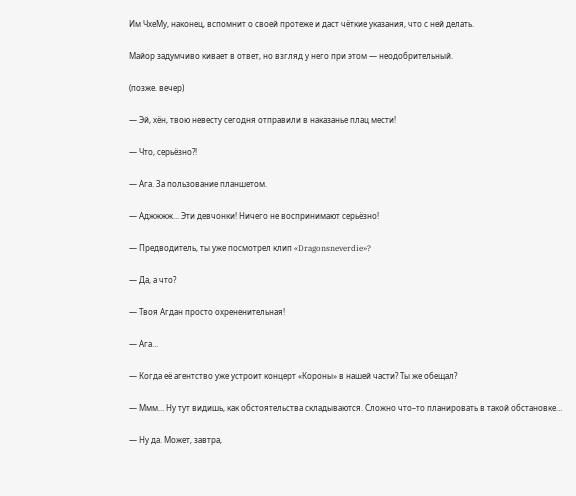Им ЧхеМу, наконец, вспомнит о своей протеже и даст чёткие указания, что с ней делать.

Майор задумчиво кивает в ответ, но взгляд у него при этом — неодобрительный.

(позже. вечер)

— Эй, хён, твою невесту сегодня отправили в наказанье плац мести!

— Что, серьёзно?!

— Ага. За пользование планшетом.

— Аджжжж… Эти девчонки! Ничего не воспринимают серьёзно!

— Предводитель, ты уже посмотрел клип «Dragonsneverdie»?

— Да, а что?

— Твоя Агдан просто охрененительная!

— Ага…

— Когда её агентство уже устроит концерт «Короны» в нашей части? Ты же обещал?

— Ммм… Ну тут видишь, как обстоятельства складываются. Сложно что–то планировать в такой обстановке…

— Ну да. Может, завтра,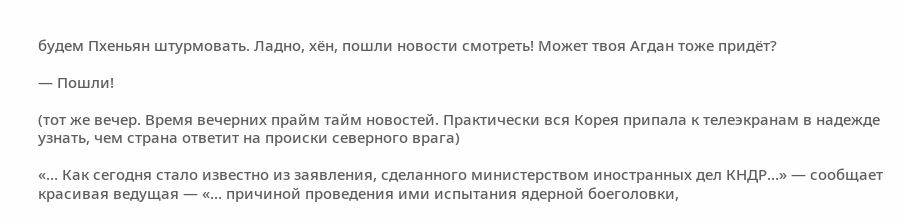будем Пхеньян штурмовать. Ладно, хён, пошли новости смотреть! Может твоя Агдан тоже придёт?

— Пошли!

(тот же вечер. Время вечерних прайм тайм новостей. Практически вся Корея припала к телеэкранам в надежде узнать, чем страна ответит на происки северного врага)

«… Как сегодня стало известно из заявления, сделанного министерством иностранных дел КНДР…» — сообщает красивая ведущая — «… причиной проведения ими испытания ядерной боеголовки,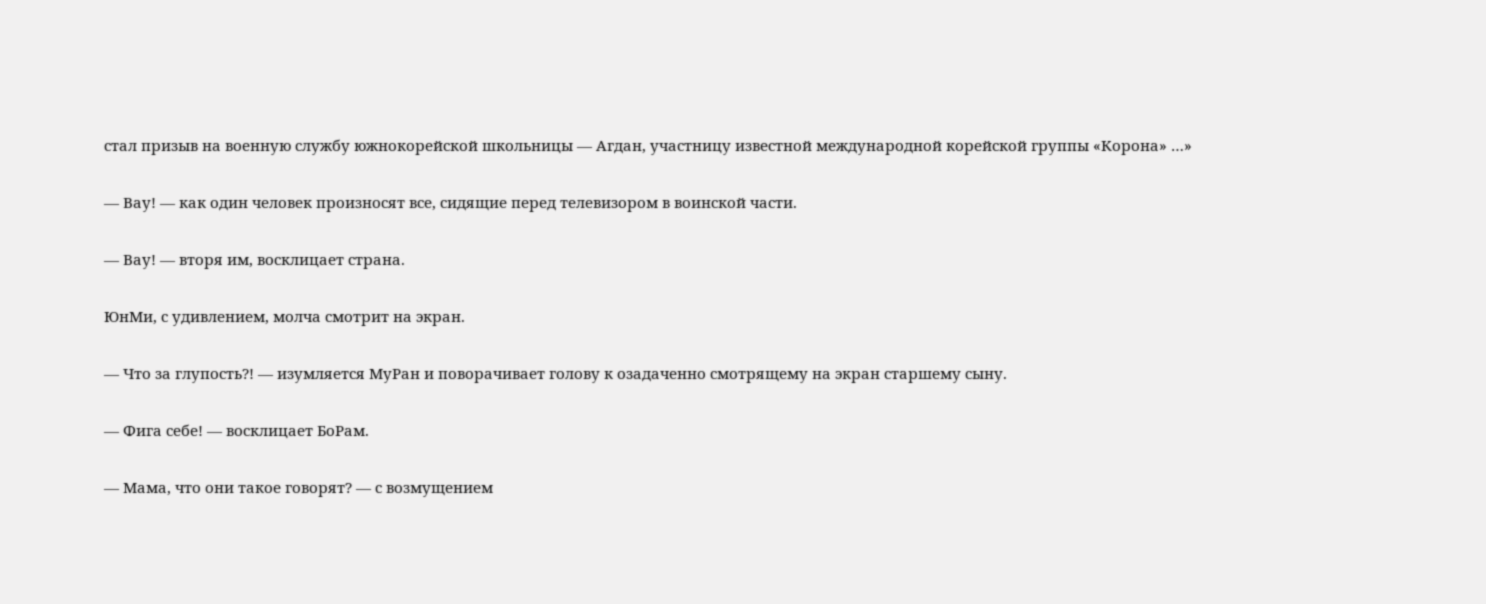стал призыв на военную службу южнокорейской школьницы — Агдан, участницу известной международной корейской группы «Корона» …»

— Вау! — как один человек произносят все, сидящие перед телевизором в воинской части.

— Вау! — вторя им, восклицает страна.

ЮнМи, с удивлением, молча смотрит на экран.

— Что за глупость?! — изумляется МуРан и поворачивает голову к озадаченно смотрящему на экран старшему сыну.

— Фига себе! — восклицает БоРам.

— Мама, что они такое говорят? — с возмущением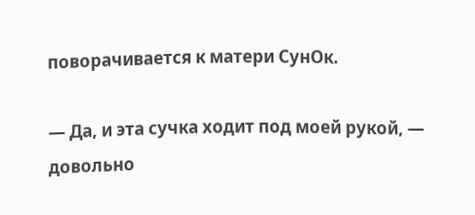поворачивается к матери СунОк.

— Да, и эта сучка ходит под моей рукой, — довольно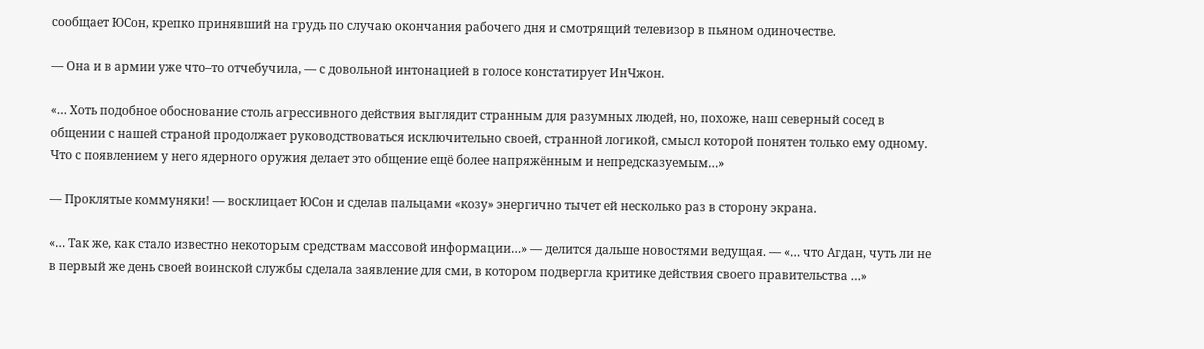сообщает ЮСон, крепко принявший на грудь по случаю окончания рабочего дня и смотрящий телевизор в пьяном одиночестве.

— Она и в армии уже что–то отчебучила, — с довольной интонацией в голосе констатирует ИнЧжон.

«… Хоть подобное обоснование столь агрессивного действия выглядит странным для разумных людей, но, похоже, наш северный сосед в общении с нашей страной продолжает руководствоваться исключительно своей, странной логикой, смысл которой понятен только ему одному. Что с появлением у него ядерного оружия делает это общение ещё более напряжённым и непредсказуемым…»

— Проклятые коммуняки! — восклицает ЮСон и сделав пальцами «козу» энергично тычет ей несколько раз в сторону экрана.

«… Так же, как стало известно некоторым средствам массовой информации…» — делится дальше новостями ведущая. — «… что Агдан, чуть ли не в первый же день своей воинской службы сделала заявление для сми, в котором подвергла критике действия своего правительства …»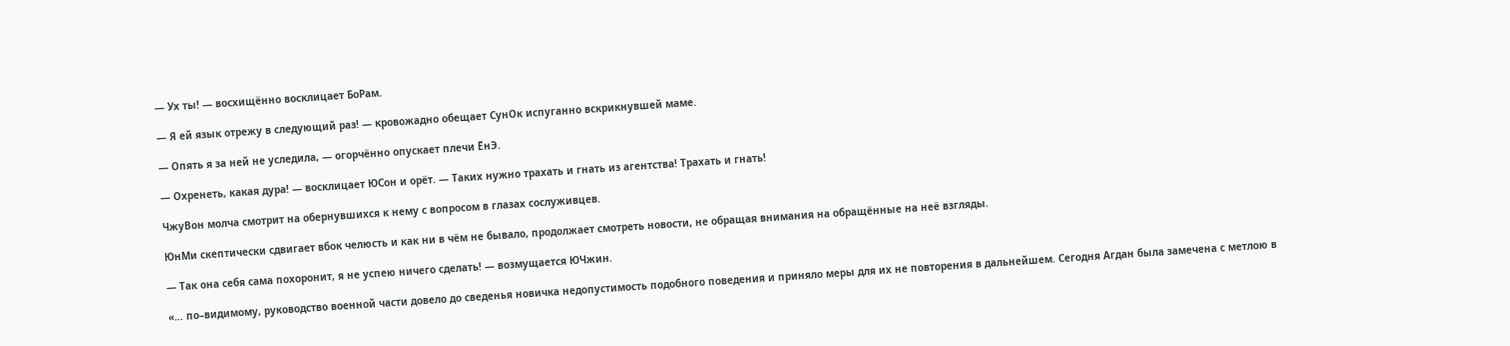— Ух ты! — восхищённо восклицает БоРам.

— Я ей язык отрежу в следующий раз! — кровожадно обещает СунОк испуганно вскрикнувшей маме.

— Опять я за ней не уследила, — огорчённо опускает плечи ЁнЭ.

— Охренеть, какая дура! — восклицает ЮСон и орёт. — Таких нужно трахать и гнать из агентства! Трахать и гнать!

ЧжуВон молча смотрит на обернувшихся к нему с вопросом в глазах сослуживцев.

ЮнМи скептически сдвигает вбок челюсть и как ни в чём не бывало, продолжает смотреть новости, не обращая внимания на обращённые на неё взгляды.

— Так она себя сама похоронит, я не успею ничего сделать! — возмущается ЮЧжин.

«… по–видимому, руководство военной части довело до сведенья новичка недопустимость подобного поведения и приняло меры для их не повторения в дальнейшем. Сегодня Агдан была замечена с метлою в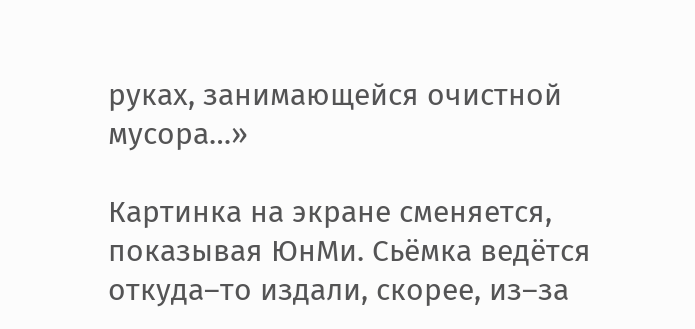руках, занимающейся очистной мусора…»

Картинка на экране сменяется, показывая ЮнМи. Сьёмка ведётся откуда–то издали, скорее, из–за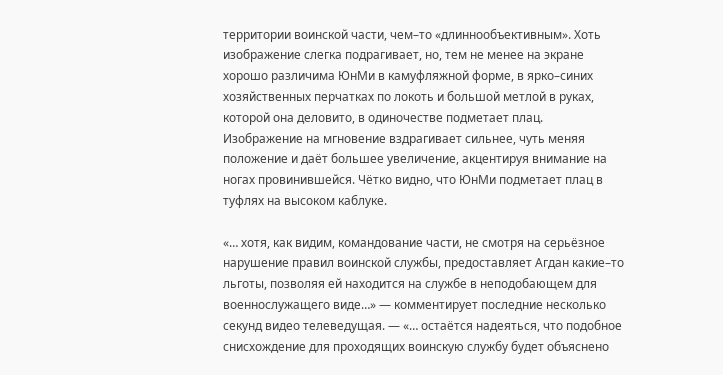территории воинской части, чем–то «длиннообъективным». Хоть изображение слегка подрагивает, но, тем не менее на экране хорошо различима ЮнМи в камуфляжной форме, в ярко–синих хозяйственных перчатках по локоть и большой метлой в руках, которой она деловито, в одиночестве подметает плац. Изображение на мгновение вздрагивает сильнее, чуть меняя положение и даёт большее увеличение, акцентируя внимание на ногах провинившейся. Чётко видно, что ЮнМи подметает плац в туфлях на высоком каблуке.

«… хотя, как видим, командование части, не смотря на серьёзное нарушение правил воинской службы, предоставляет Агдан какие–то льготы, позволяя ей находится на службе в неподобающем для военнослужащего виде…» — комментирует последние несколько секунд видео телеведущая. — «… остаётся надеяться, что подобное снисхождение для проходящих воинскую службу будет объяснено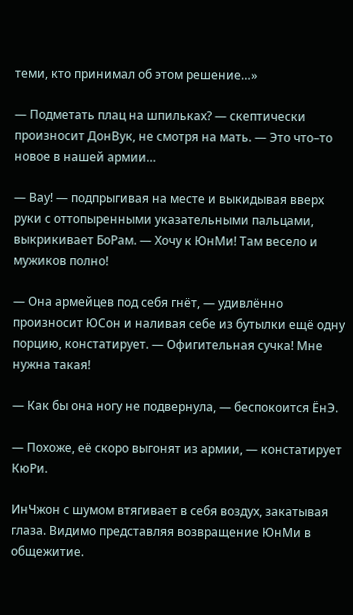теми, кто принимал об этом решение…»

— Подметать плац на шпильках? — скептически произносит ДонВук, не смотря на мать. — Это что–то новое в нашей армии…

— Вау! — подпрыгивая на месте и выкидывая вверх руки с оттопыренными указательными пальцами, выкрикивает БоРам. — Хочу к ЮнМи! Там весело и мужиков полно!

— Она армейцев под себя гнёт, — удивлённо произносит ЮСон и наливая себе из бутылки ещё одну порцию, констатирует. — Офигительная сучка! Мне нужна такая!

— Как бы она ногу не подвернула, — беспокоится ЁнЭ.

— Похоже, её скоро выгонят из армии, — констатирует КюРи.

ИнЧжон с шумом втягивает в себя воздух, закатывая глаза. Видимо представляя возвращение ЮнМи в общежитие.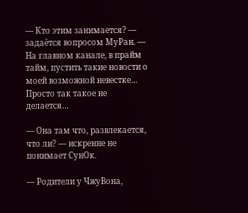— Кто этим занимается? — задаётся вопросом МуРан. — На главном канале, в прайм тайм, пустить такие новости о моей возможной невестке… Просто так такое не делается…

— Она там что, развлекается, что ли? — искренне не понимает СунОк.

— Родители у ЧжуВона,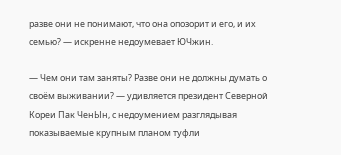разве они не понимают, что она опозорит и его, и их семью? — искренне недоумевает ЮЧжин.

— Чем они там заняты? Разве они не должны думать о своём выживании? — удивляется президент Северной Кореи Пак ЧенЫн, с недоумением разглядывая показываемые крупным планом туфли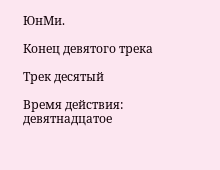ЮнМи.

Конец девятого трека

Трек десятый

Время действия: девятнадцатое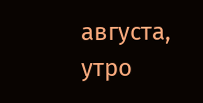августа, утро